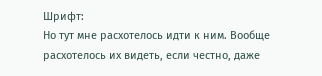Шрифт:
Но тут мне расхотелось идти к ним. Вообще расхотелось их видеть, если честно, даже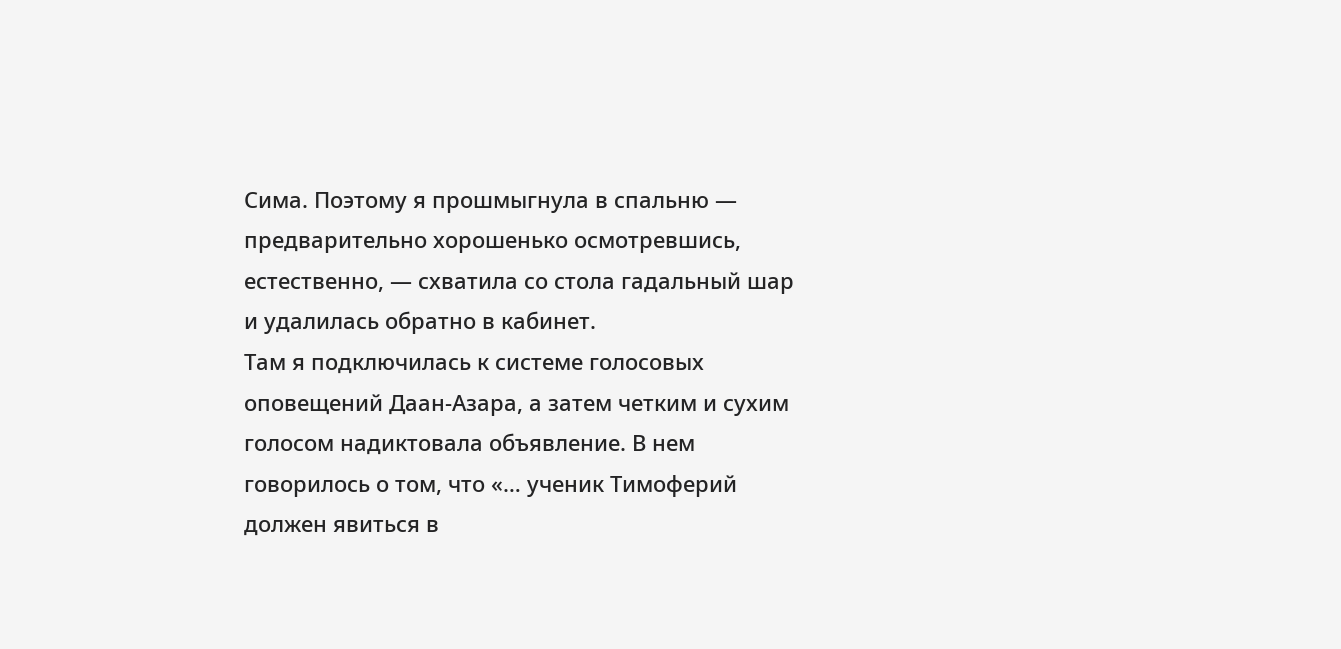Сима. Поэтому я прошмыгнула в спальню — предварительно хорошенько осмотревшись, естественно, — схватила со стола гадальный шар и удалилась обратно в кабинет.
Там я подключилась к системе голосовых оповещений Даан-Азара, а затем четким и сухим голосом надиктовала объявление. В нем говорилось о том, что «… ученик Тимоферий должен явиться в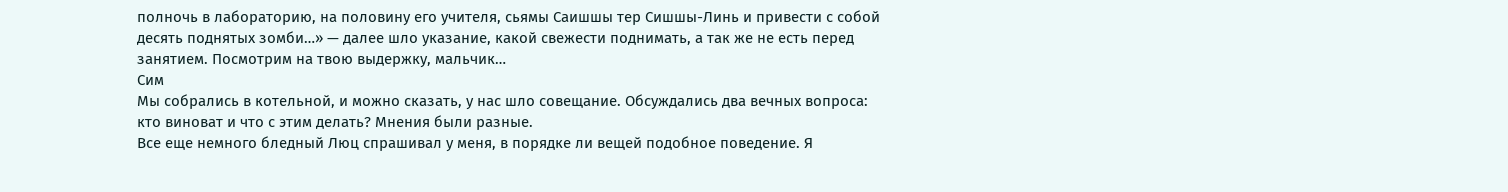полночь в лабораторию, на половину его учителя, сьямы Саишшы тер Сишшы-Линь и привести с собой десять поднятых зомби…» — далее шло указание, какой свежести поднимать, а так же не есть перед занятием. Посмотрим на твою выдержку, мальчик…
Сим
Мы собрались в котельной, и можно сказать, у нас шло совещание. Обсуждались два вечных вопроса: кто виноват и что с этим делать? Мнения были разные.
Все еще немного бледный Люц спрашивал у меня, в порядке ли вещей подобное поведение. Я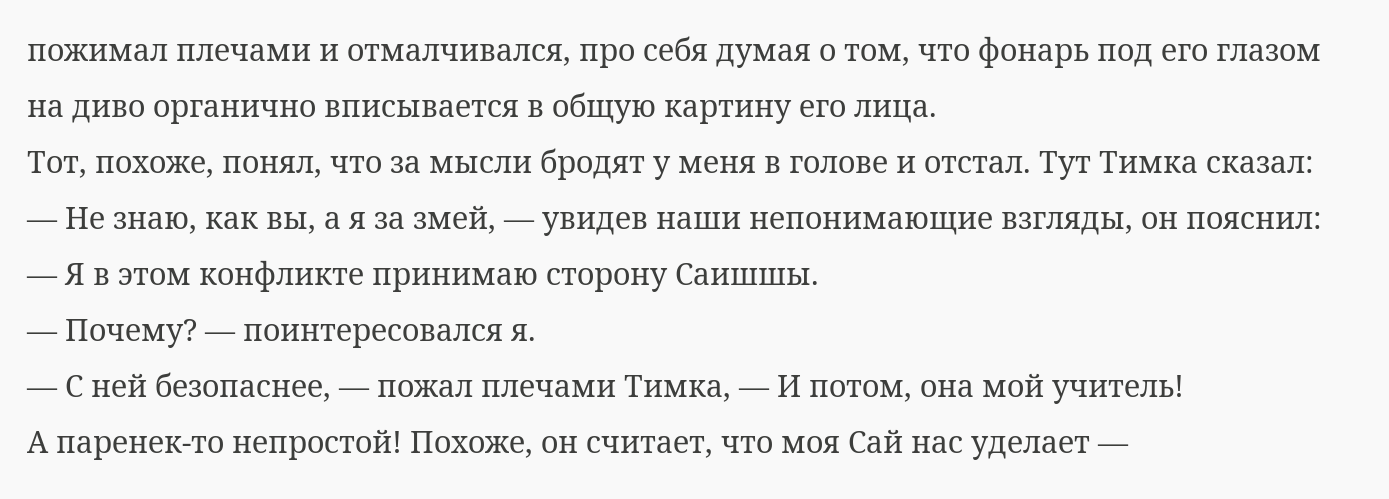пожимал плечами и отмалчивался, про себя думая о том, что фонарь под его глазом на диво органично вписывается в общую картину его лица.
Тот, похоже, понял, что за мысли бродят у меня в голове и отстал. Тут Тимка сказал:
— Не знаю, как вы, а я за змей, — увидев наши непонимающие взгляды, он пояснил:
— Я в этом конфликте принимаю сторону Саишшы.
— Почему? — поинтересовался я.
— С ней безопаснее, — пожал плечами Тимка, — И потом, она мой учитель!
А паренек-то непростой! Похоже, он считает, что моя Сай нас уделает —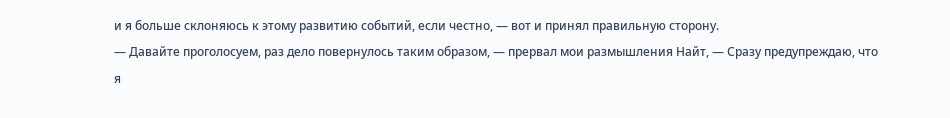и я больше склоняюсь к этому развитию событий, если честно, — вот и принял правильную сторону.
— Давайте проголосуем, раз дело повернулось таким образом, — прервал мои размышления Найт, — Сразу предупреждаю, что я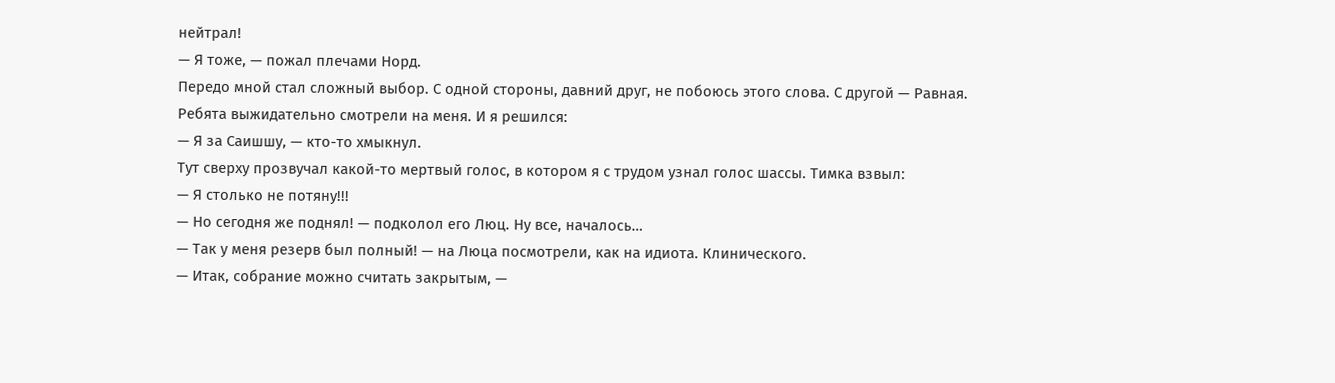нейтрал!
— Я тоже, — пожал плечами Норд.
Передо мной стал сложный выбор. С одной стороны, давний друг, не побоюсь этого слова. С другой — Равная. Ребята выжидательно смотрели на меня. И я решился:
— Я за Саишшу, — кто-то хмыкнул.
Тут сверху прозвучал какой-то мертвый голос, в котором я с трудом узнал голос шассы. Тимка взвыл:
— Я столько не потяну!!!
— Но сегодня же поднял! — подколол его Люц. Ну все, началось…
— Так у меня резерв был полный! — на Люца посмотрели, как на идиота. Клинического.
— Итак, собрание можно считать закрытым, —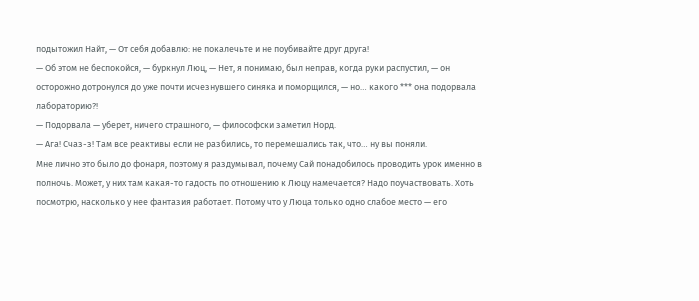подытожил Найт, — От себя добавлю: не покалечьте и не поубивайте друг друга!
— Об этом не беспокойся, — буркнул Люц, — Нет, я понимаю, был неправ, когда руки распустил, — он осторожно дотронулся до уже почти исчезнувшего синяка и поморщился, — но… какого *** она подорвала лабораторию?!
— Подорвала — уберет, ничего страшного, — философски заметил Норд.
— Ага! Счаз-з! Там все реактивы если не разбились, то перемешались так, что… ну вы поняли.
Мне лично это было до фонаря, поэтому я раздумывал, почему Сай понадобилось проводить урок именно в полночь. Может, у них там какая-то гадость по отношению к Люцу намечается? Надо поучаствовать. Хоть посмотрю, насколько у нее фантазия работает. Потому что у Люца только одно слабое место — его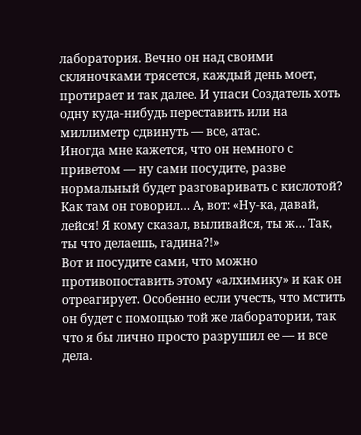лаборатория. Вечно он над своими скляночками трясется, каждый день моет, протирает и так далее. И упаси Создатель хоть одну куда-нибудь переставить или на миллиметр сдвинуть — все, атас.
Иногда мне кажется, что он немного с приветом — ну сами посудите, разве нормальный будет разговаривать с кислотой? Как там он говорил… А, вот: «Ну-ка, давай, лейся! Я кому сказал, выливайся, ты ж… Так, ты что делаешь, гадина?!»
Вот и посудите сами, что можно противопоставить этому «алхимику» и как он отреагирует. Особенно если учесть, что мстить он будет с помощью той же лаборатории, так что я бы лично просто разрушил ее — и все дела.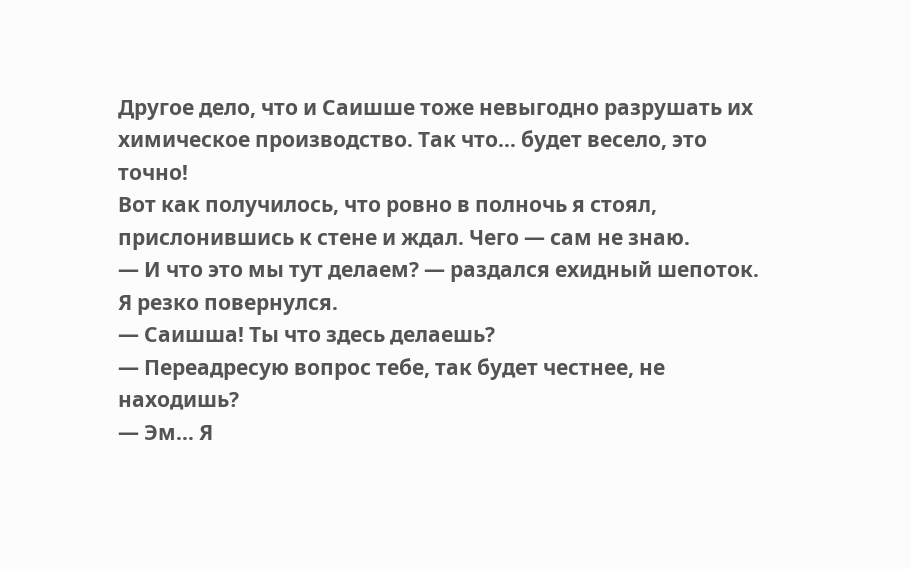Другое дело, что и Саишше тоже невыгодно разрушать их химическое производство. Так что… будет весело, это точно!
Вот как получилось, что ровно в полночь я стоял, прислонившись к стене и ждал. Чего — сам не знаю.
— И что это мы тут делаем? — раздался ехидный шепоток. Я резко повернулся.
— Саишша! Ты что здесь делаешь?
— Переадресую вопрос тебе, так будет честнее, не находишь?
— Эм… Я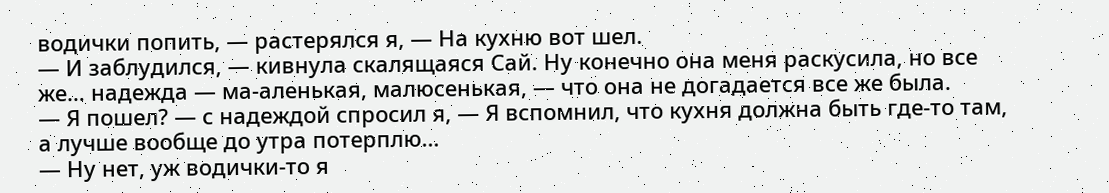водички попить, — растерялся я, — На кухню вот шел.
— И заблудился, — кивнула скалящаяся Сай. Ну конечно она меня раскусила, но все же… надежда — ма-аленькая, малюсенькая, — что она не догадается все же была.
— Я пошел? — с надеждой спросил я, — Я вспомнил, что кухня должна быть где-то там, а лучше вообще до утра потерплю…
— Ну нет, уж водички-то я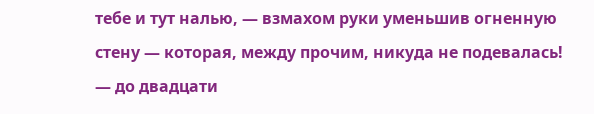тебе и тут налью, — взмахом руки уменьшив огненную стену — которая, между прочим, никуда не подевалась! — до двадцати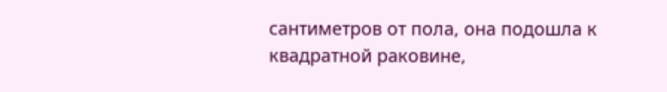сантиметров от пола, она подошла к квадратной раковине,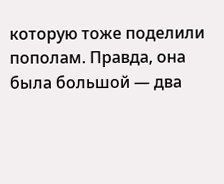которую тоже поделили пополам. Правда, она была большой — два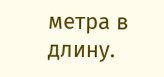метра в длину.